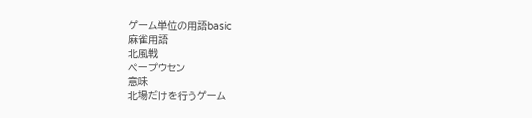ゲーム単位の用語basic
麻雀用語
北風戦
ペープウセン
意味
北場だけを行うゲーム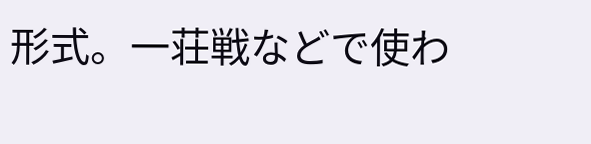形式。一荘戦などで使わ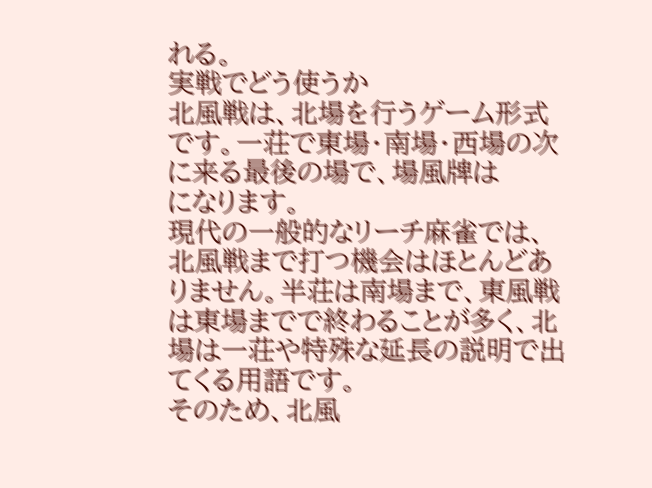れる。
実戦でどう使うか
北風戦は、北場を行うゲーム形式です。一荘で東場・南場・西場の次に来る最後の場で、場風牌は
になります。
現代の一般的なリーチ麻雀では、北風戦まで打つ機会はほとんどありません。半荘は南場まで、東風戦は東場までで終わることが多く、北場は一荘や特殊な延長の説明で出てくる用語です。
そのため、北風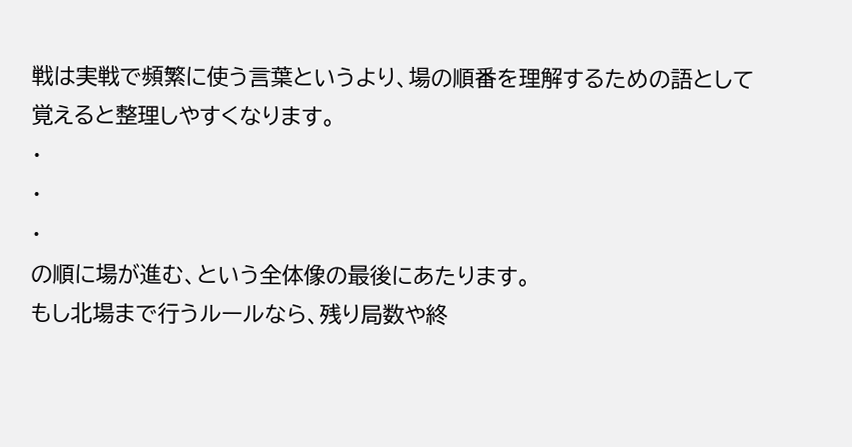戦は実戦で頻繁に使う言葉というより、場の順番を理解するための語として覚えると整理しやすくなります。
・
・
・
の順に場が進む、という全体像の最後にあたります。
もし北場まで行うルールなら、残り局数や終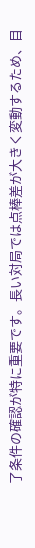了条件の確認が特に重要です。長い対局では点棒差が大きく変動するため、目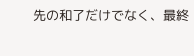先の和了だけでなく、最終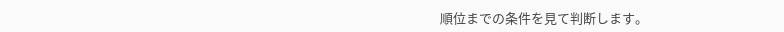順位までの条件を見て判断します。